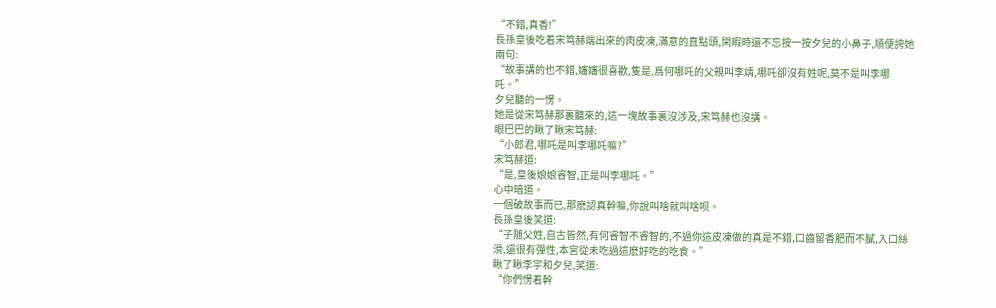“不錯,真香!”
長孫皇後吃着宋笃赫端出來的肉皮凍,滿意的直點頭,閑暇時還不忘按一按夕兒的小鼻子,順便誇她兩句:
“故事講的也不錯,嬸嬸很喜歡,隻是,爲何哪吒的父親叫李靖,哪吒卻沒有姓呢,莫不是叫李哪吒。”
夕兒聽的一愣。
她是從宋笃赫那裏聽來的,這一塊故事裏沒涉及,宋笃赫也沒講。
眼巴巴的瞅了瞅宋笃赫:
“小郎君,哪吒是叫李哪吒嘛?”
宋笃赫道:
“是,皇後娘娘睿智,正是叫李哪吒。”
心中暗道。
一個破故事而已,那麽認真幹嘛,你說叫啥就叫啥呗。
長孫皇後笑道:
“子随父姓,自古皆然,有何睿智不睿智的,不過你這皮凍做的真是不錯,口齒留香肥而不膩,入口絲滑,還很有彈性,本宮從未吃過這麽好吃的吃食。”
瞅了瞅李宇和夕兒,笑道:
“你們愣着幹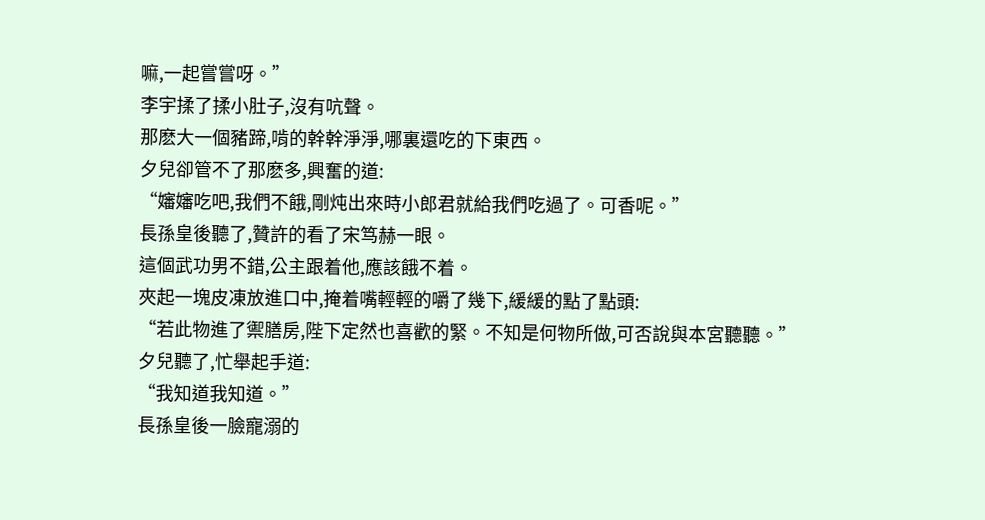嘛,一起嘗嘗呀。”
李宇揉了揉小肚子,沒有吭聲。
那麽大一個豬蹄,啃的幹幹淨淨,哪裏還吃的下東西。
夕兒卻管不了那麽多,興奮的道:
“嬸嬸吃吧,我們不餓,剛炖出來時小郎君就給我們吃過了。可香呢。”
長孫皇後聽了,贊許的看了宋笃赫一眼。
這個武功男不錯,公主跟着他,應該餓不着。
夾起一塊皮凍放進口中,掩着嘴輕輕的嚼了幾下,緩緩的點了點頭:
“若此物進了禦膳房,陛下定然也喜歡的緊。不知是何物所做,可否說與本宮聽聽。”
夕兒聽了,忙舉起手道:
“我知道我知道。”
長孫皇後一臉寵溺的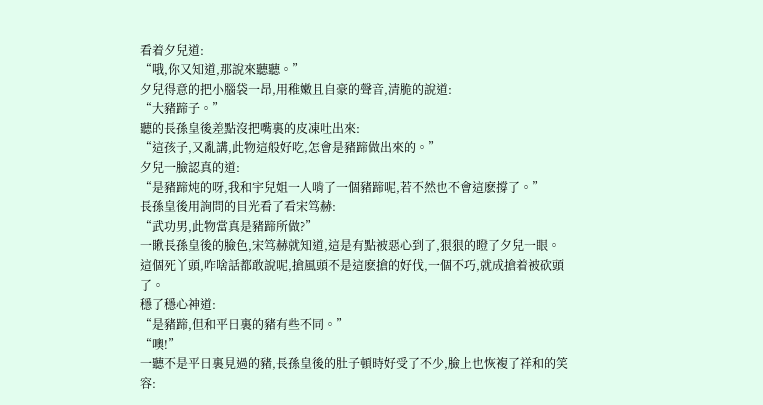看着夕兒道:
“哦,你又知道,那說來聽聽。”
夕兒得意的把小腦袋一昂,用稚嫩且自豪的聲音,清脆的說道:
“大豬蹄子。”
聽的長孫皇後差點沒把嘴裏的皮凍吐出來:
“這孩子,又亂講,此物這般好吃,怎會是豬蹄做出來的。”
夕兒一臉認真的道:
“是豬蹄炖的呀,我和宇兒姐一人啃了一個豬蹄呢,若不然也不會這麽撐了。”
長孫皇後用詢問的目光看了看宋笃赫:
“武功男,此物當真是豬蹄所做?”
一瞅長孫皇後的臉色,宋笃赫就知道,這是有點被惡心到了,狠狠的瞪了夕兒一眼。
這個死丫頭,咋啥話都敢說呢,搶風頭不是這麽搶的好伐,一個不巧,就成搶着被砍頭了。
穩了穩心神道:
“是豬蹄,但和平日裏的豬有些不同。”
“噢!”
一聽不是平日裏見過的豬,長孫皇後的肚子頓時好受了不少,臉上也恢複了祥和的笑容: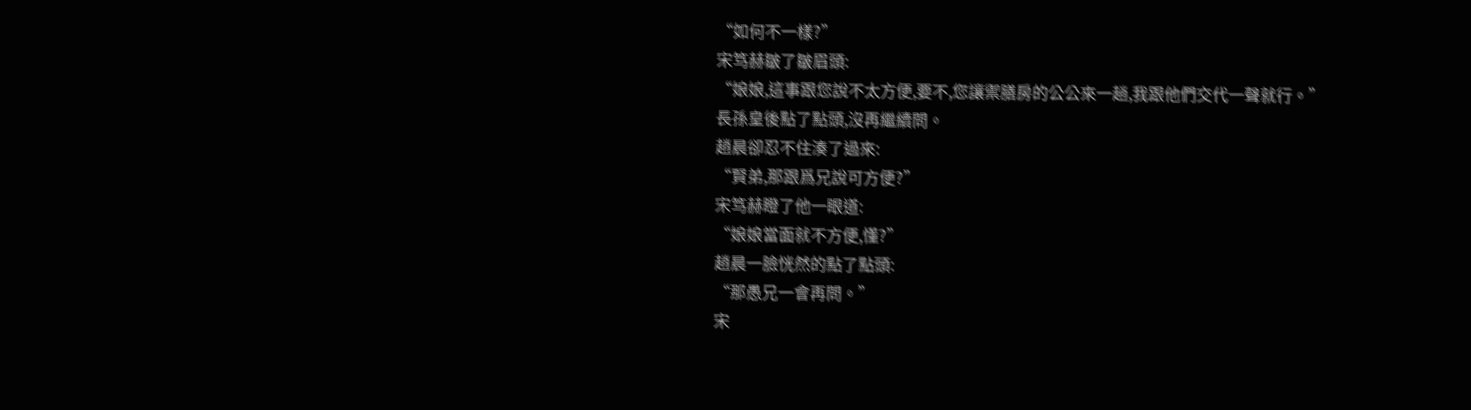“如何不一樣?”
宋笃赫皺了皺眉頭:
“娘娘,這事跟您說不太方便,要不,您讓禦膳房的公公來一趟,我跟他們交代一聲就行。”
長孫皇後點了點頭,沒再繼續問。
趙晨卻忍不住湊了過來:
“賢弟,那跟爲兄說可方便?”
宋笃赫瞪了他一眼道:
“娘娘當面就不方便,懂?”
趙晨一臉恍然的點了點頭:
“那愚兄一會再問。”
宋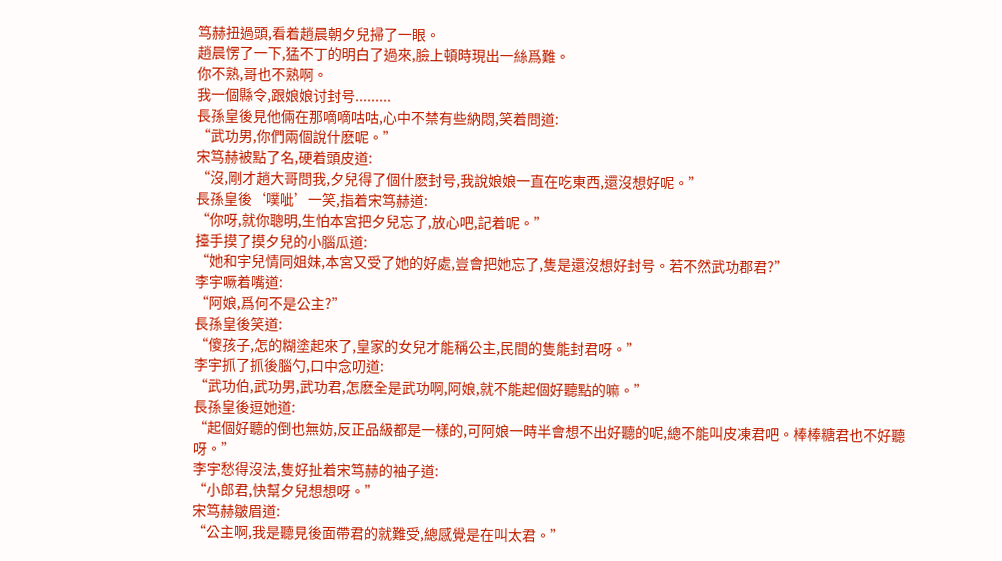笃赫扭過頭,看着趙晨朝夕兒掃了一眼。
趙晨愣了一下,猛不丁的明白了過來,臉上頓時現出一絲爲難。
你不熟,哥也不熟啊。
我一個縣令,跟娘娘讨封号.........
長孫皇後見他倆在那嘀嘀咕咕,心中不禁有些納悶,笑着問道:
“武功男,你們兩個說什麽呢。”
宋笃赫被點了名,硬着頭皮道:
“沒,剛才趙大哥問我,夕兒得了個什麽封号,我說娘娘一直在吃東西,還沒想好呢。”
長孫皇後‘噗呲’一笑,指着宋笃赫道:
“你呀,就你聰明,生怕本宮把夕兒忘了,放心吧,記着呢。”
擡手摸了摸夕兒的小腦瓜道:
“她和宇兒情同姐妹,本宮又受了她的好處,豈會把她忘了,隻是還沒想好封号。若不然武功郡君?”
李宇噘着嘴道:
“阿娘,爲何不是公主?”
長孫皇後笑道:
“傻孩子,怎的糊塗起來了,皇家的女兒才能稱公主,民間的隻能封君呀。”
李宇抓了抓後腦勺,口中念叨道:
“武功伯,武功男,武功君,怎麽全是武功啊,阿娘,就不能起個好聽點的嘛。”
長孫皇後逗她道:
“起個好聽的倒也無妨,反正品級都是一樣的,可阿娘一時半會想不出好聽的呢,總不能叫皮凍君吧。棒棒糖君也不好聽呀。”
李宇愁得沒法,隻好扯着宋笃赫的袖子道:
“小郎君,快幫夕兒想想呀。”
宋笃赫皺眉道:
“公主啊,我是聽見後面帶君的就難受,總感覺是在叫太君。”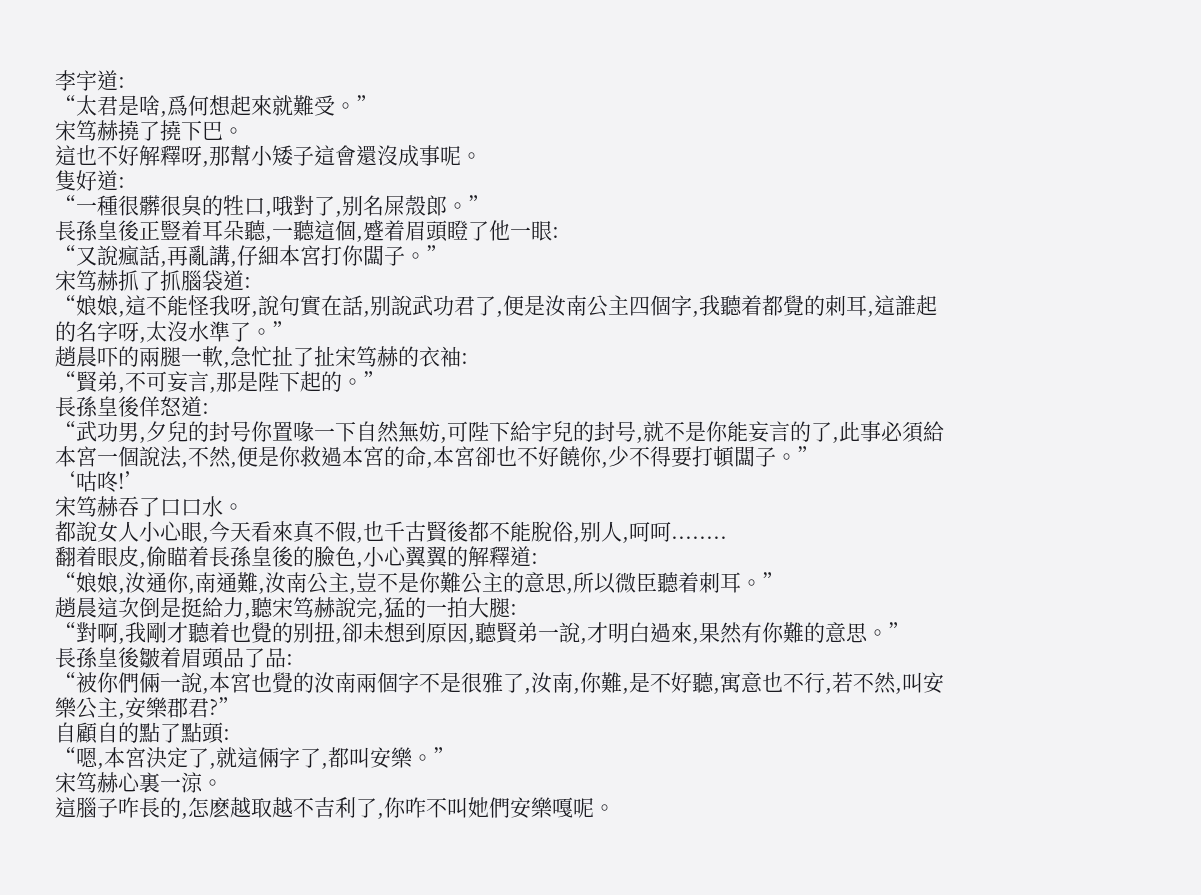李宇道:
“太君是啥,爲何想起來就難受。”
宋笃赫撓了撓下巴。
這也不好解釋呀,那幫小矮子這會還沒成事呢。
隻好道:
“一種很髒很臭的牲口,哦對了,别名屎殼郎。”
長孫皇後正豎着耳朵聽,一聽這個,蹙着眉頭瞪了他一眼:
“又說瘋話,再亂講,仔細本宮打你闆子。”
宋笃赫抓了抓腦袋道:
“娘娘,這不能怪我呀,說句實在話,别說武功君了,便是汝南公主四個字,我聽着都覺的刺耳,這誰起的名字呀,太沒水準了。”
趙晨吓的兩腿一軟,急忙扯了扯宋笃赫的衣袖:
“賢弟,不可妄言,那是陛下起的。”
長孫皇後佯怒道:
“武功男,夕兒的封号你置喙一下自然無妨,可陛下給宇兒的封号,就不是你能妄言的了,此事必須給本宮一個說法,不然,便是你救過本宮的命,本宮卻也不好饒你,少不得要打頓闆子。”
‘咕咚!’
宋笃赫吞了口口水。
都說女人小心眼,今天看來真不假,也千古賢後都不能脫俗,别人,呵呵........
翻着眼皮,偷瞄着長孫皇後的臉色,小心翼翼的解釋道:
“娘娘,汝通你,南通難,汝南公主,豈不是你難公主的意思,所以微臣聽着刺耳。”
趙晨這次倒是挺給力,聽宋笃赫說完,猛的一拍大腿:
“對啊,我剛才聽着也覺的别扭,卻未想到原因,聽賢弟一說,才明白過來,果然有你難的意思。”
長孫皇後皺着眉頭品了品:
“被你們倆一說,本宮也覺的汝南兩個字不是很雅了,汝南,你難,是不好聽,寓意也不行,若不然,叫安樂公主,安樂郡君?”
自顧自的點了點頭:
“嗯,本宮決定了,就這倆字了,都叫安樂。”
宋笃赫心裏一涼。
這腦子咋長的,怎麽越取越不吉利了,你咋不叫她們安樂嘎呢。